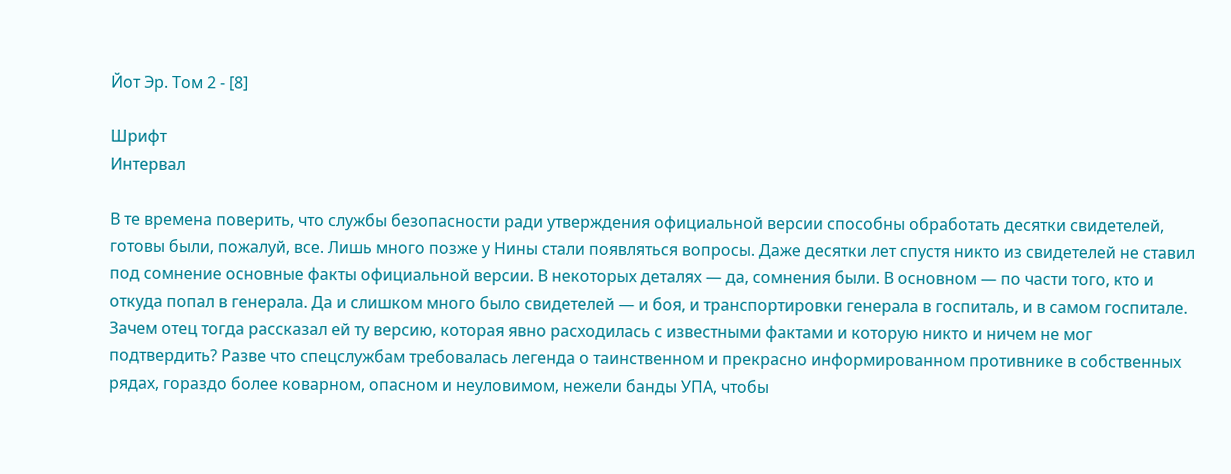Йот Эр. Том 2 - [8]

Шрифт
Интервал

В те времена поверить, что службы безопасности ради утверждения официальной версии способны обработать десятки свидетелей, готовы были, пожалуй, все. Лишь много позже у Нины стали появляться вопросы. Даже десятки лет спустя никто из свидетелей не ставил под сомнение основные факты официальной версии. В некоторых деталях — да, сомнения были. В основном — по части того, кто и откуда попал в генерала. Да и слишком много было свидетелей — и боя, и транспортировки генерала в госпиталь, и в самом госпитале. Зачем отец тогда рассказал ей ту версию, которая явно расходилась с известными фактами и которую никто и ничем не мог подтвердить? Разве что спецслужбам требовалась легенда о таинственном и прекрасно информированном противнике в собственных рядах, гораздо более коварном, опасном и неуловимом, нежели банды УПА, чтобы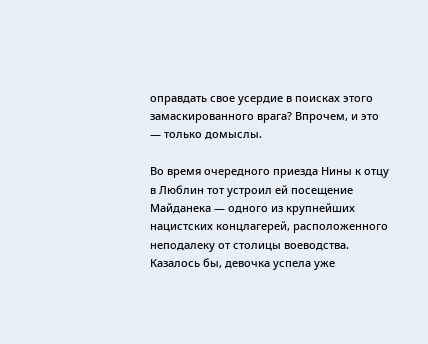оправдать свое усердие в поисках этого замаскированного врага? Впрочем, и это — только домыслы.

Во время очередного приезда Нины к отцу в Люблин тот устроил ей посещение Майданека — одного из крупнейших нацистских концлагерей, расположенного неподалеку от столицы воеводства. Казалось бы, девочка успела уже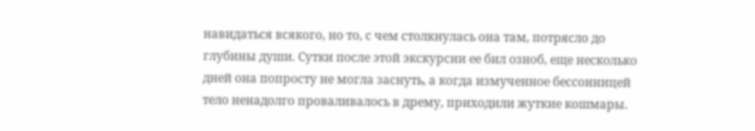навидаться всякого, но то, с чем столкнулась она там, потрясло до глубины души. Сутки после этой экскурсии ее бил озноб, еще несколько дней она попросту не могла заснуть, а когда измученное бессонницей тело ненадолго проваливалось в дрему, приходили жуткие кошмары.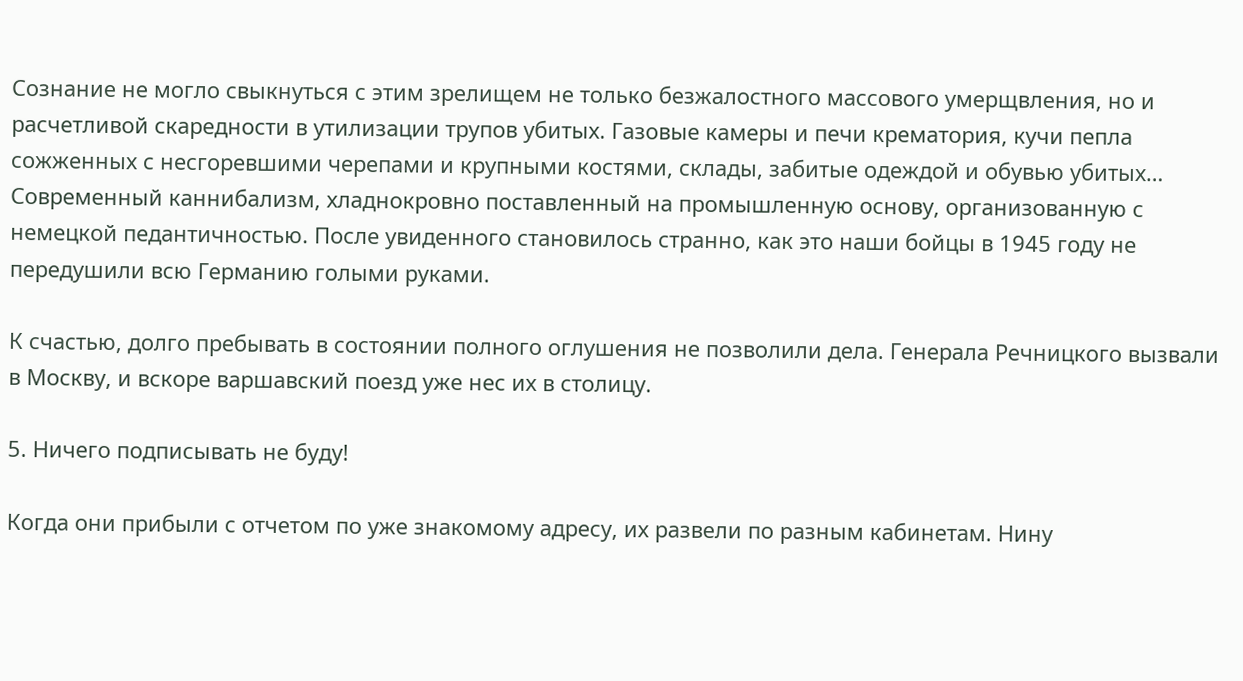Сознание не могло свыкнуться с этим зрелищем не только безжалостного массового умерщвления, но и расчетливой скаредности в утилизации трупов убитых. Газовые камеры и печи крематория, кучи пепла сожженных с несгоревшими черепами и крупными костями, склады, забитые одеждой и обувью убитых… Современный каннибализм, хладнокровно поставленный на промышленную основу, организованную с немецкой педантичностью. После увиденного становилось странно, как это наши бойцы в 1945 году не передушили всю Германию голыми руками.

К счастью, долго пребывать в состоянии полного оглушения не позволили дела. Генерала Речницкого вызвали в Москву, и вскоре варшавский поезд уже нес их в столицу.

5. Ничего подписывать не буду!

Когда они прибыли с отчетом по уже знакомому адресу, их развели по разным кабинетам. Нину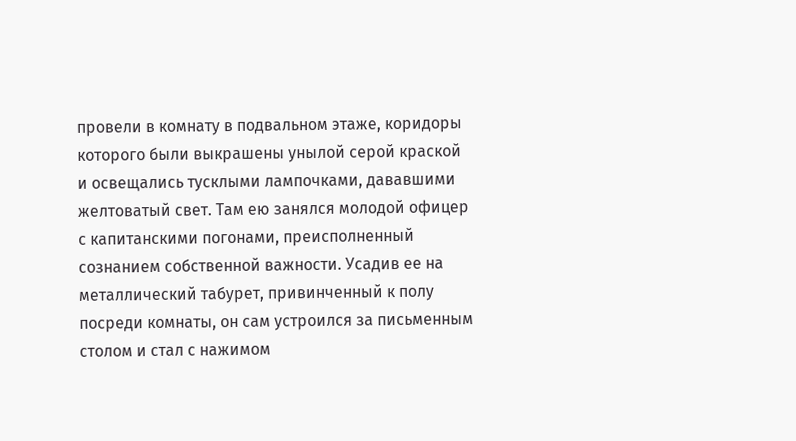провели в комнату в подвальном этаже, коридоры которого были выкрашены унылой серой краской и освещались тусклыми лампочками, дававшими желтоватый свет. Там ею занялся молодой офицер с капитанскими погонами, преисполненный сознанием собственной важности. Усадив ее на металлический табурет, привинченный к полу посреди комнаты, он сам устроился за письменным столом и стал с нажимом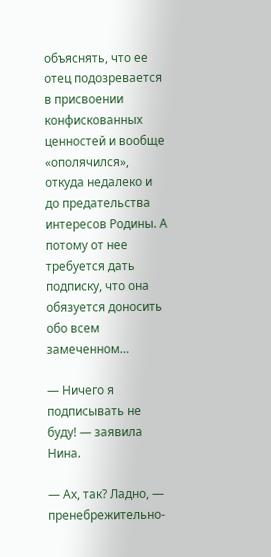объяснять, что ее отец подозревается в присвоении конфискованных ценностей и вообще «ополячился», откуда недалеко и до предательства интересов Родины. А потому от нее требуется дать подписку, что она обязуется доносить обо всем замеченном…

— Ничего я подписывать не буду! — заявила Нина.

— Ах, так? Ладно, — пренебрежительно-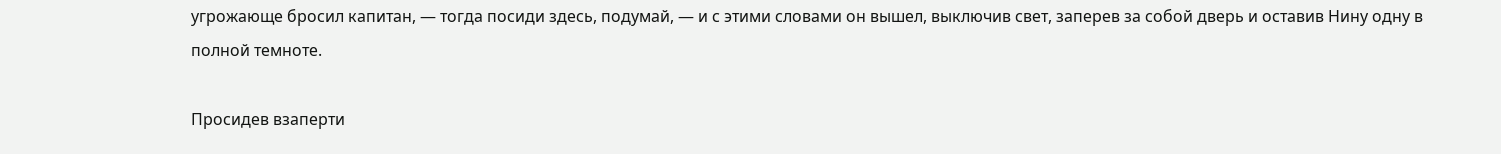угрожающе бросил капитан, — тогда посиди здесь, подумай, — и с этими словами он вышел, выключив свет, заперев за собой дверь и оставив Нину одну в полной темноте.

Просидев взаперти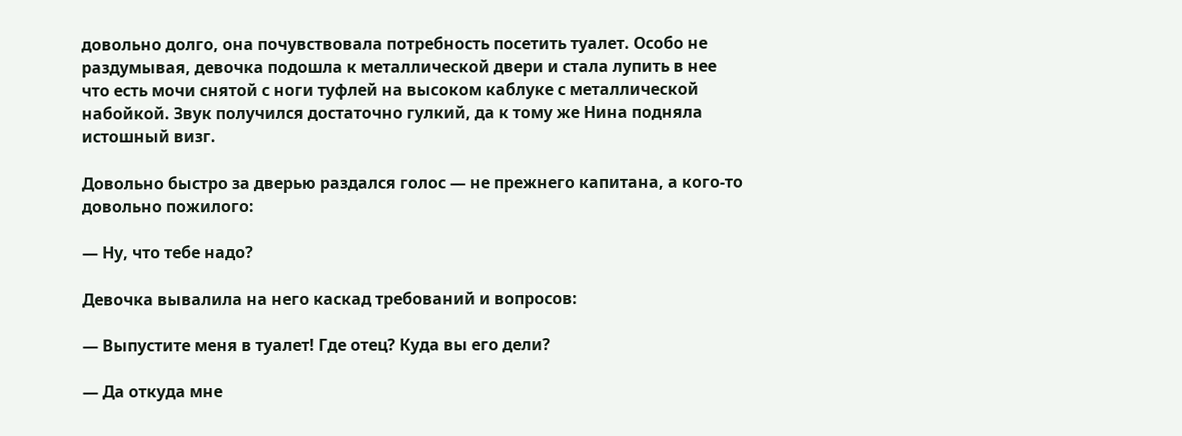довольно долго, она почувствовала потребность посетить туалет. Особо не раздумывая, девочка подошла к металлической двери и стала лупить в нее что есть мочи снятой с ноги туфлей на высоком каблуке с металлической набойкой. Звук получился достаточно гулкий, да к тому же Нина подняла истошный визг.

Довольно быстро за дверью раздался голос — не прежнего капитана, а кого-то довольно пожилого:

— Ну, что тебе надо?

Девочка вывалила на него каскад требований и вопросов:

— Выпустите меня в туалет! Где отец? Куда вы его дели?

— Да откуда мне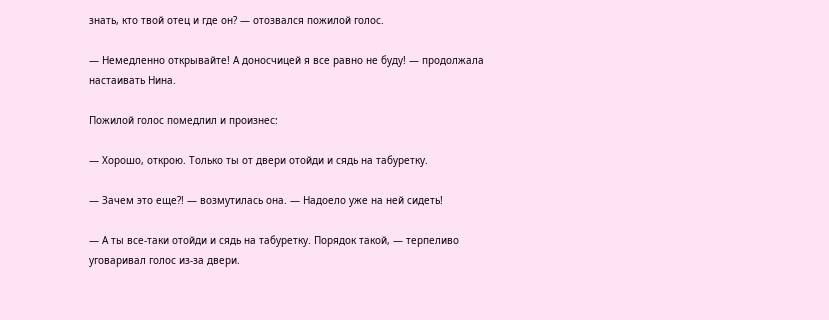знать, кто твой отец и где он? — отозвался пожилой голос.

— Немедленно открывайте! А доносчицей я все равно не буду! — продолжала настаивать Нина.

Пожилой голос помедлил и произнес:

— Хорошо, открою. Только ты от двери отойди и сядь на табуретку.

— Зачем это еще?! — возмутилась она. — Надоело уже на ней сидеть!

— А ты все-таки отойди и сядь на табуретку. Порядок такой, — терпеливо уговаривал голос из-за двери.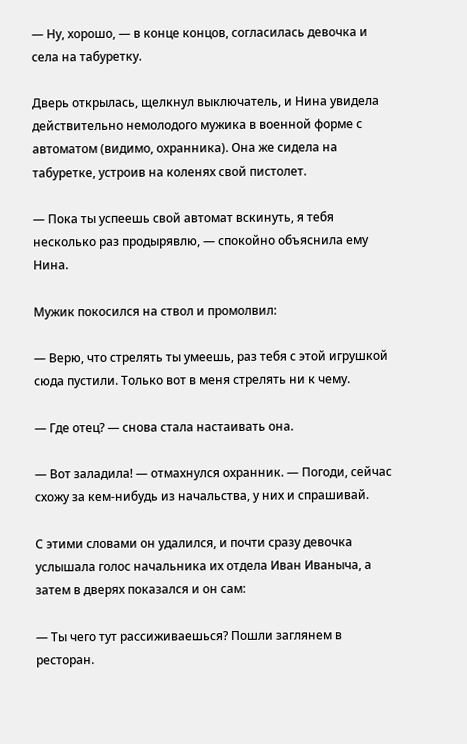— Ну, хорошо, — в конце концов, согласилась девочка и села на табуретку.

Дверь открылась, щелкнул выключатель, и Нина увидела действительно немолодого мужика в военной форме с автоматом (видимо, охранника). Она же сидела на табуретке, устроив на коленях свой пистолет.

— Пока ты успеешь свой автомат вскинуть, я тебя несколько раз продырявлю, — спокойно объяснила ему Нина.

Мужик покосился на ствол и промолвил:

— Верю, что стрелять ты умеешь, раз тебя с этой игрушкой сюда пустили. Только вот в меня стрелять ни к чему.

— Где отец? — снова стала настаивать она.

— Вот заладила! — отмахнулся охранник. — Погоди, сейчас схожу за кем-нибудь из начальства, у них и спрашивай.

С этими словами он удалился, и почти сразу девочка услышала голос начальника их отдела Иван Иваныча, а затем в дверях показался и он сам:

— Ты чего тут рассиживаешься? Пошли заглянем в ресторан.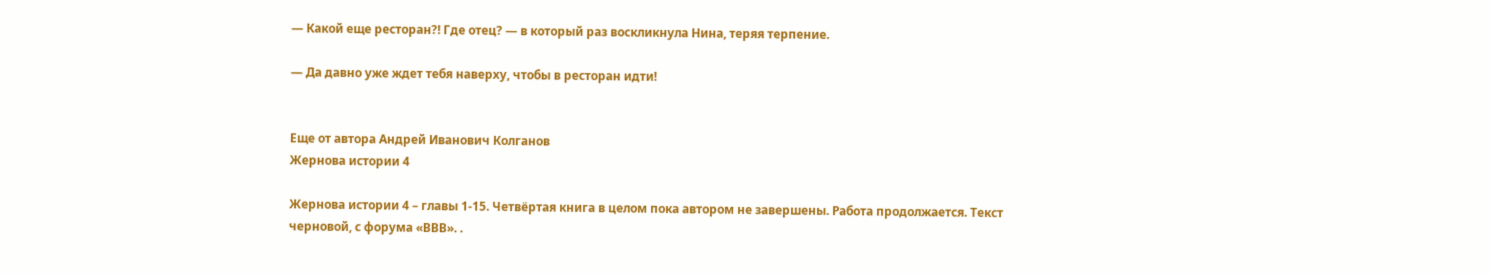— Какой еще ресторан?! Где отец? — в который раз воскликнула Нина, теряя терпение.

— Да давно уже ждет тебя наверху, чтобы в ресторан идти!


Еще от автора Андрей Иванович Колганов
Жернова истории 4

Жернова истории 4 – главы 1-15. Четвёртая книга в целом пока автором не завершены. Работа продолжается. Текст черновой, с форума «ВВВ». .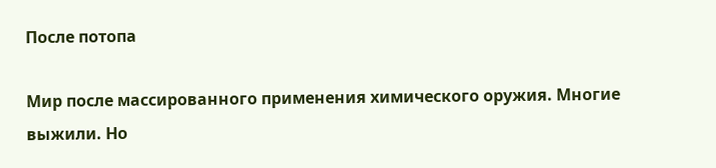После потопа

Мир после массированного применения химического оружия. Многие выжили. Но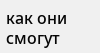как они смогут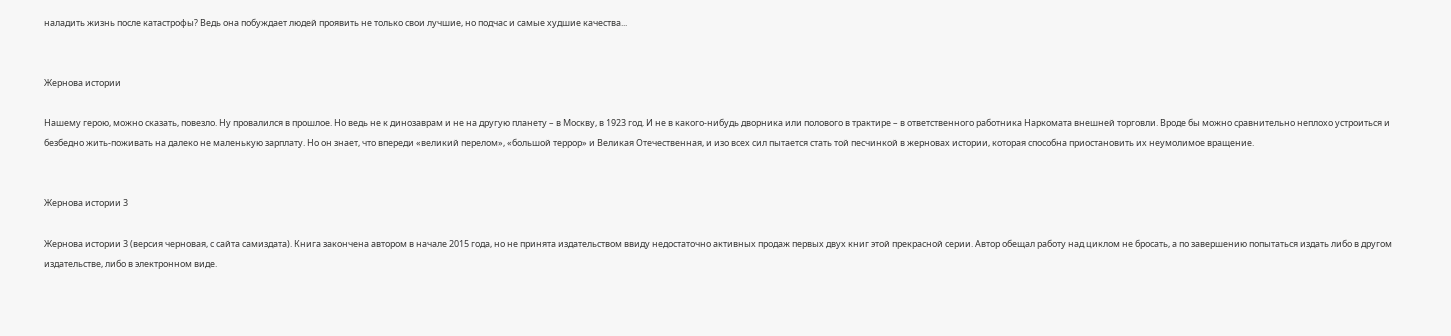наладить жизнь после катастрофы? Ведь она побуждает людей проявить не только свои лучшие, но подчас и самые худшие качества...


Жернова истории

Нашему герою, можно сказать, повезло. Ну провалился в прошлое. Но ведь не к динозаврам и не на другую планету – в Москву, в 1923 год. И не в какого-нибудь дворника или полового в трактире – в ответственного работника Наркомата внешней торговли. Вроде бы можно сравнительно неплохо устроиться и безбедно жить-поживать на далеко не маленькую зарплату. Но он знает, что впереди «великий перелом», «большой террор» и Великая Отечественная, и изо всех сил пытается стать той песчинкой в жерновах истории, которая способна приостановить их неумолимое вращение.


Жернова истории 3

Жернова истории 3 (версия черновая, с сайта самиздата). Книга закончена автором в начале 2015 года, но не принята издательством ввиду недостаточно активных продаж первых двух книг этой прекрасной серии. Автор обещал работу над циклом не бросать, а по завершению попытаться издать либо в другом издательстве, либо в электронном виде.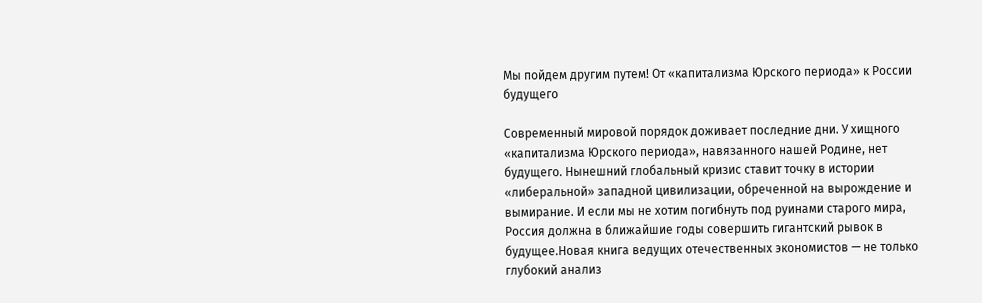Мы пойдем другим путем! От «капитализма Юрского периода» к России будущего

Современный мировой порядок доживает последние дни. У хищного «капитализма Юрского периода», навязанного нашей Родине, нет будущего. Нынешний глобальный кризис ставит точку в истории «либеральной» западной цивилизации, обреченной на вырождение и вымирание. И если мы не хотим погибнуть под руинами старого мира, Россия должна в ближайшие годы совершить гигантский рывок в будущее.Новая книга ведущих отечественных экономистов — не только глубокий анализ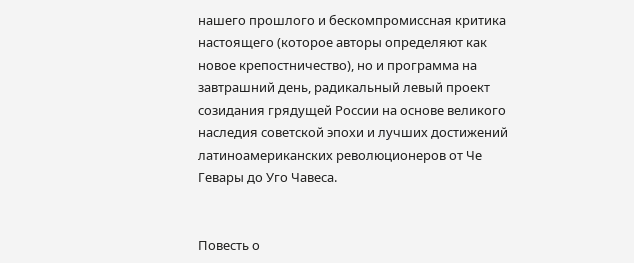нашего прошлого и бескомпромиссная критика настоящего (которое авторы определяют как новое крепостничество), но и программа на завтрашний день, радикальный левый проект созидания грядущей России на основе великого наследия советской эпохи и лучших достижений латиноамериканских революционеров от Че Гевары до Уго Чавеса.


Повесть о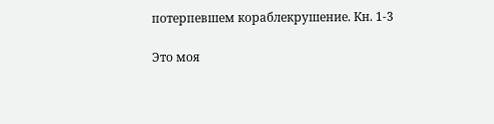потерпевшем кораблекрушение. Кн. 1-3

Это моя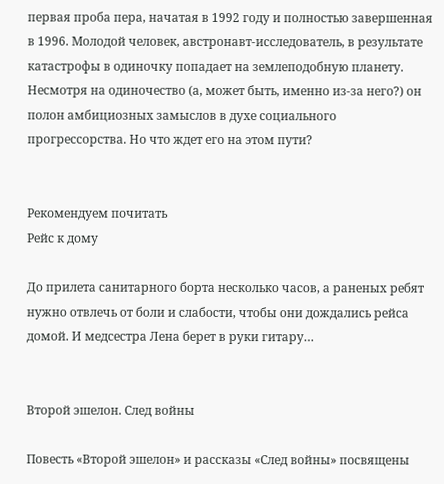первая проба пера, начатая в 1992 году и полностью завершенная в 1996. Молодой человек, австронавт-исследователь, в результате катастрофы в одиночку попадает на землеподобную планету. Несмотря на одиночество (а, может быть, именно из-за него?) он полон амбициозных замыслов в духе социального прогрессорства. Но что ждет его на этом пути?


Рекомендуем почитать
Рейс к дому

До прилета санитарного борта несколько часов, а раненых ребят нужно отвлечь от боли и слабости, чтобы они дождались рейса домой. И медсестра Лена берет в руки гитару…


Второй эшелон. След войны

Повесть «Второй эшелон» и рассказы «След войны» посвящены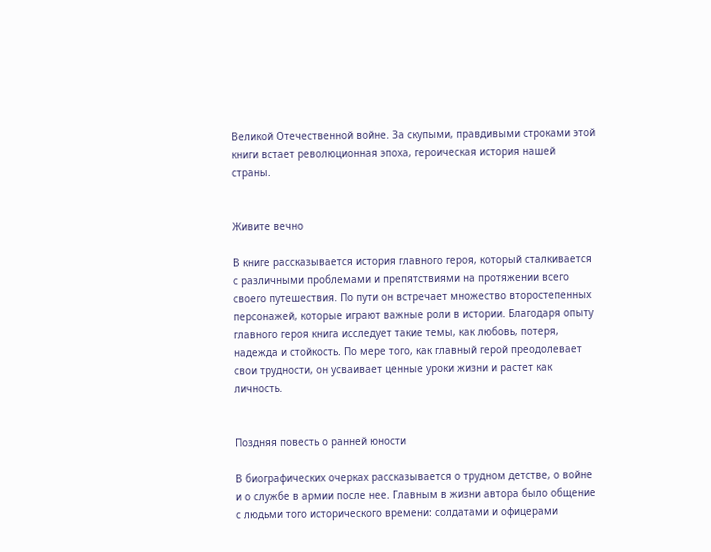Великой Отечественной войне. За скупыми, правдивыми строками этой книги встает революционная эпоха, героическая история нашей страны.


Живите вечно

В книге рассказывается история главного героя, который сталкивается с различными проблемами и препятствиями на протяжении всего своего путешествия. По пути он встречает множество второстепенных персонажей, которые играют важные роли в истории. Благодаря опыту главного героя книга исследует такие темы, как любовь, потеря, надежда и стойкость. По мере того, как главный герой преодолевает свои трудности, он усваивает ценные уроки жизни и растет как личность.


Поздняя повесть о ранней юности

В биографических очерках рассказывается о трудном детстве, о войне и о службе в армии после нее. Главным в жизни автора было общение с людьми того исторического времени: солдатами и офицерами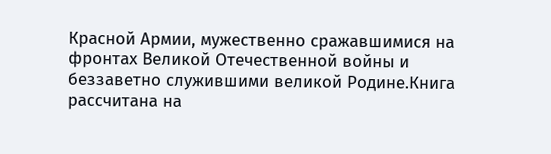Красной Армии, мужественно сражавшимися на фронтах Великой Отечественной войны и беззаветно служившими великой Родине.Книга рассчитана на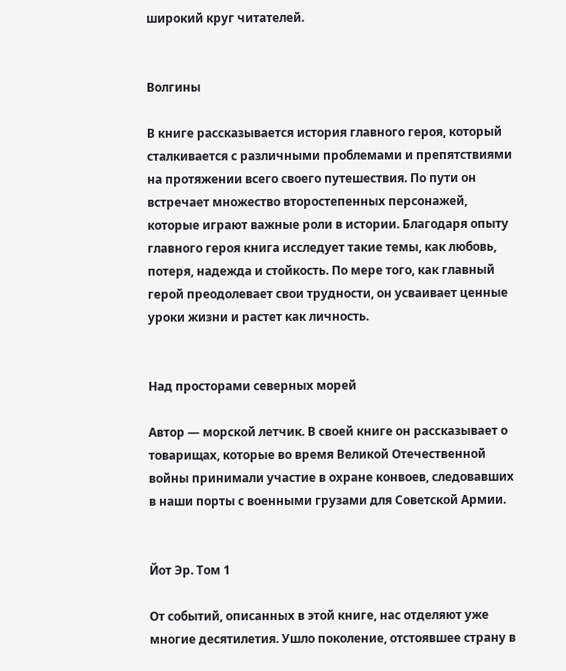широкий круг читателей.


Волгины

В книге рассказывается история главного героя, который сталкивается с различными проблемами и препятствиями на протяжении всего своего путешествия. По пути он встречает множество второстепенных персонажей, которые играют важные роли в истории. Благодаря опыту главного героя книга исследует такие темы, как любовь, потеря, надежда и стойкость. По мере того, как главный герой преодолевает свои трудности, он усваивает ценные уроки жизни и растет как личность.


Над просторами северных морей

Автор — морской летчик. В своей книге он рассказывает о товарищах, которые во время Великой Отечественной войны принимали участие в охране конвоев, следовавших в наши порты с военными грузами для Советской Армии.


Йот Эр. Том 1

От событий, описанных в этой книге, нас отделяют уже многие десятилетия. Ушло поколение, отстоявшее страну в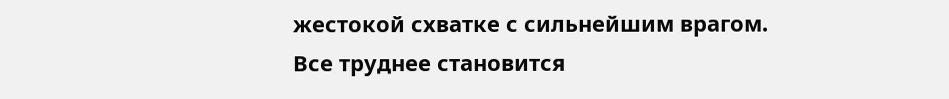жестокой схватке с сильнейшим врагом. Все труднее становится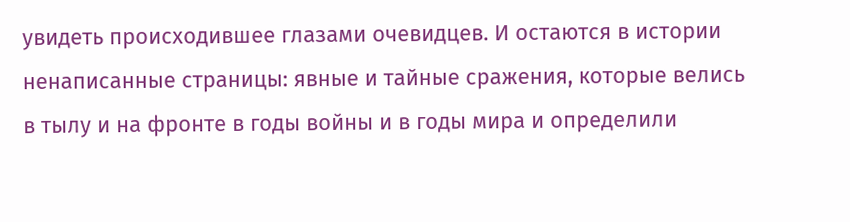увидеть происходившее глазами очевидцев. И остаются в истории ненаписанные страницы: явные и тайные сражения, которые велись в тылу и на фронте в годы войны и в годы мира и определили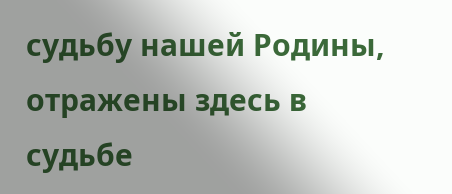судьбу нашей Родины, отражены здесь в судьбе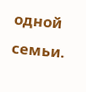одной семьи.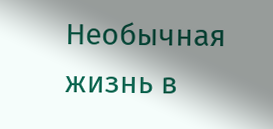Необычная жизнь в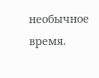необычное время.